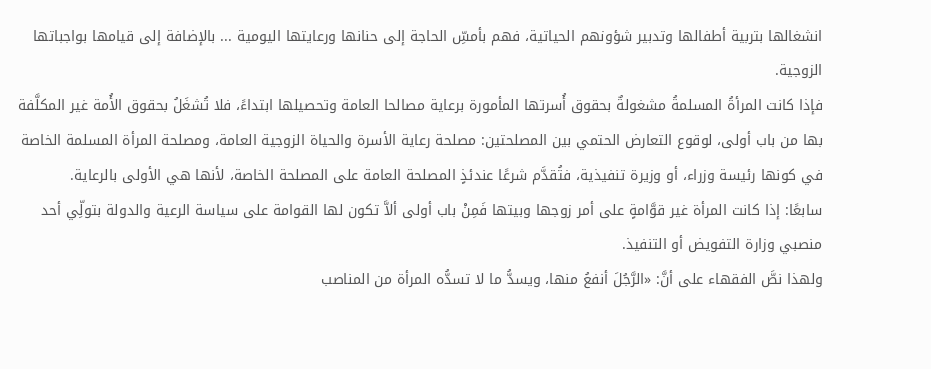انشغالها بتربية أطفالها وتدبير شؤونهم الحياتية، فهم بأمسِّ الحاجة إلى حنانها ورعايتها اليومية ... بالإضافة إلى قيامها بواجباتها الزوجية.
فإذا كانت المرأةُ المسلمةُ مشغولةٌ بحقوق أُسرتها المأمورة برعاية مصالحا العامة وتحصيلها ابتداءً، فلا تُشغَلُ بحقوق الأُمة غير المكلَّفة بها من باب أولى، لوقوع التعارض الحتمي بين المصلحتين: مصلحة رعاية الأسرة والحياة الزوجية العامة، ومصلحة المرأة المسلمة الخاصة في كونها رئيسة وزراء، أو وزيرة تنفيذية، فتُقدَّم شرعًا عندئذٍ المصلحة العامة على المصلحة الخاصة، لأنها هي الأولى بالرعاية.
سابعًا: إذا كانت المرأة غير قوَّامةٍ على أمر زوجها وبيتها فَمِنْ باب أولى ألاَّ تكون لها القوامة على سياسة الرعية والدولة بتولِّي أحد منصبي وزارة التفويض أو التنفيذ.
ولهذا نصَّ الفقهاء على أنَّ: «الرَّجُلَ أنفعُ منها، ويسدُّ ما لا تسدُّه المرأة من المناصب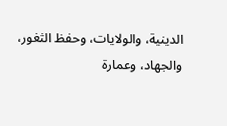الدينية، والولايات، وحفظ الثغور، والجهاد، وعمارة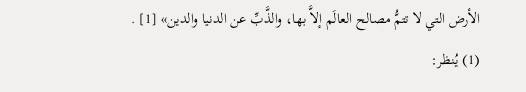الأرض التي لا تتمُّ مصالح العالَم إلاَّ بها، والذَّبِّ عن الدنيا والدين» [1] .
(1) يُنظر: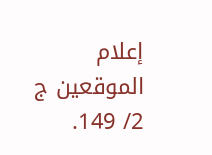إعلام الموقعين ج 2/ 149.